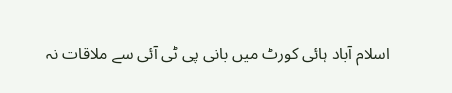اسلام آباد ہائی کورٹ میں بانی پی ٹی آئی سے ملاقات نہ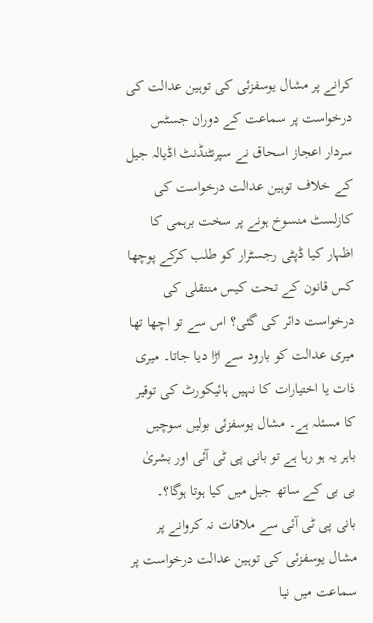کرانے پر مشال یوسفزئی کی توہین عدالت کی درخواست پر سماعت کے دوران جسٹس سردار اعجاز اسحاق نے سپرنٹنڈنٹ اڈیالہ جیل کے خلاف توہین عدالت درخواست کی کازلسٹ منسوخ ہونے پر سخت برہمی کا اظہار کیا ڈپٹی رجسٹرار کو طلب کرکے پوچھا کس قانون کے تحت کیس منتقلی کی درخواست دائر کی گئی؟ اس سے تو اچھا تھا میری عدالت کو بارود سے اڑا دیا جاتا۔ میری ذات یا اختیارات کا نہیں ہائیکورٹ کی توقیر کا مسئلہ ہے۔ مشال یوسفزئی بولیں سوچیں باہر یہ ہو رہا ہے تو بانی پی ٹی آئی اور بشریٰ بی بی کے ساتھ جیل میں کیا ہوتا ہوگا؟۔
بانی پی ٹی آئی سے ملاقات نہ کروانے پر مشال یوسفزئی کی توہین عدالت درخواست پر سماعت میں نیا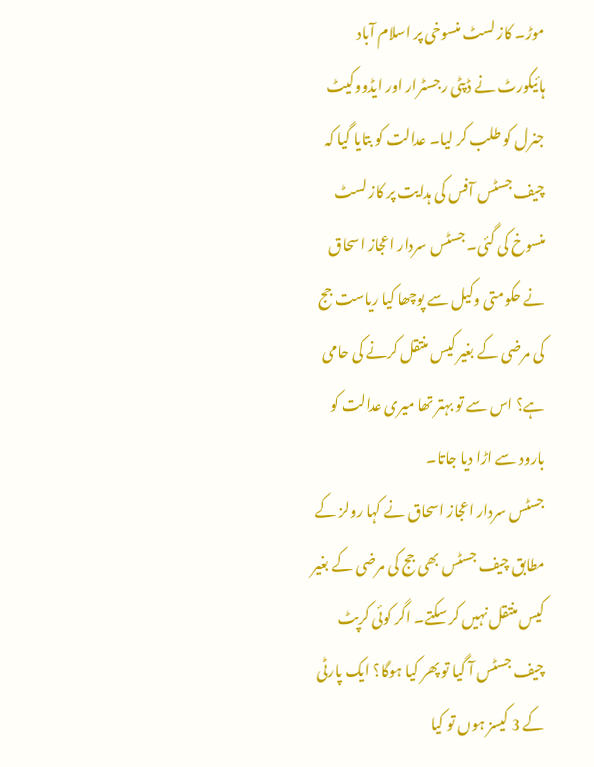موڑ۔ کاز لسٹ منسوخی پر اسلام آباد ہائیکورٹ نے ڈپٹی رجسٹرار اور ایڈووکیٹ جنرل کو طلب کر لیا۔ عدالت کو بتایا گیا کہ چیف جسٹس آفس کی ہدایت پر کاز لسٹ منسوخ کی گئی۔ جسٹس سردار اعجاز اسحاق نے حکومتی وکیل سے پوچھا کیا ریاست جج کی مرضی کے بغیر کیس منتقل کرنے کی حامی ہے؟ اس سے تو بہتر تھا میری عدالت کو بارود سے اڑا دیا جاتا۔
جسٹس سردار اعجاز اسحاق نے کہا رولز کے مطابق چیف جسٹس بھی جج کی مرضی کے بغیر کیس منتقل نہیں کر سکتے۔ اگر کوئی کرپٹ چیف جسٹس آ گیا تو پھر کیا ہوگا؟ ایک پارٹی کے 3 کیسز ہوں تو کیا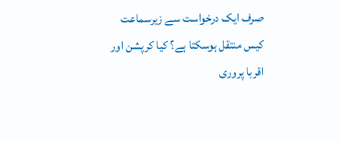صرف ایک درخواست سے زیرسماعت کیس منتقل ہوسکتا ہے؟ کیا کرپشن اور اقربا پروری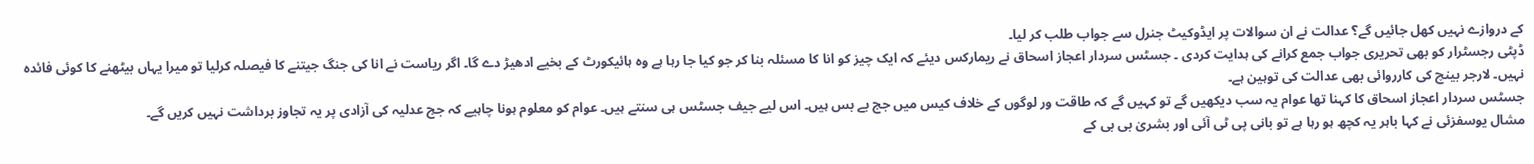کے دروازے نہیں کھل جائیں گے؟ عدالت نے ان سوالات پر ایڈوکیٹ جنرل سے جواب طلب کر لیا۔
ڈپٹی رجسٹرار کو بھی تحریری جواب جمع کرانے کی ہدایت کردی ۔ جسٹس سردار اعجاز اسحاق نے ریمارکس دیئے کہ ایک چیز کو انا کا مسئلہ بنا کر جو کیا جا رہا ہے وہ ہائیکورٹ کے بخیے ادھیڑ دے گا۔ اگر ریاست نے انا کی جنگ جیتنے کا فیصلہ کرلیا تو میرا یہاں بیٹھنے کا کوئی فائدہ نہیں۔ لارجر بینچ کی کارروائی بھی عدالت کی توہین ہے۔
جسٹس سردار اعجاز اسحاق کا کہنا تھا عوام یہ سب دیکھیں گے تو کہیں گے کہ طاقت ور لوگوں کے خلاف کیس میں جج بے بس ہیں۔ اس لیے جیف جسٹس ہی سنتے ہیں۔ عوام کو معلوم ہونا چاہیے کہ جج عدلیہ کی آزادی پر یہ تجاوز برداشت نہیں کریں گے۔
مشال یوسفزئی نے کہا باہر یہ کچھ ہو رہا ہے تو بانی پی ٹی آئی اور بشریٰ بی بی کے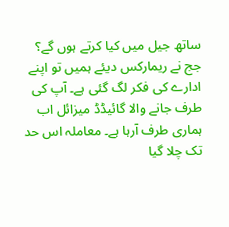ساتھ جیل میں کیا کرتے ہوں گے؟ جج نے ریمارکس دیئے ہمیں تو اپنے ادارے کی فکر لگ گئی ہے۔ آپ کی طرف جانے والا گائیڈڈ میزائل اب ہماری طرف آرہا ہے۔ معاملہ اس حد تک چلا گیا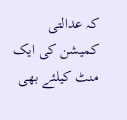کہ عدالتی کمیشن کی ایک منٹ کیلئے بھی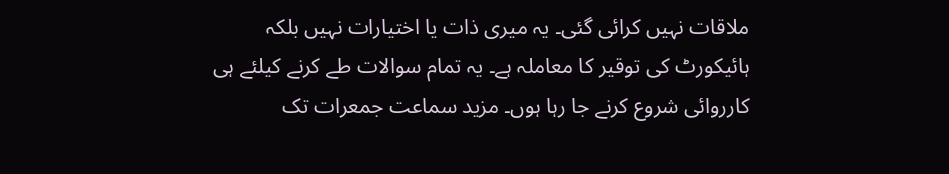ملاقات نہیں کرائی گئی۔ یہ میری ذات یا اختیارات نہیں بلکہ ہائیکورٹ کی توقیر کا معاملہ ہے۔ یہ تمام سوالات طے کرنے کیلئے ہی کارروائی شروع کرنے جا رہا ہوں۔ مزید سماعت جمعرات تک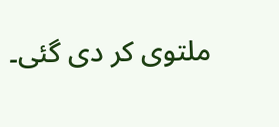ملتوی کر دی گئی۔